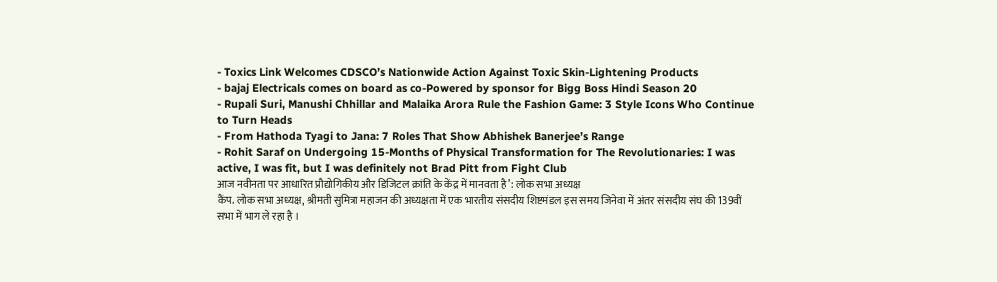- Toxics Link Welcomes CDSCO’s Nationwide Action Against Toxic Skin-Lightening Products
- bajaj Electricals comes on board as co-Powered by sponsor for Bigg Boss Hindi Season 20
- Rupali Suri, Manushi Chhillar and Malaika Arora Rule the Fashion Game: 3 Style Icons Who Continue to Turn Heads
- From Hathoda Tyagi to Jana: 7 Roles That Show Abhishek Banerjee’s Range
- Rohit Saraf on Undergoing 15-Months of Physical Transformation for The Revolutionaries: I was active, I was fit, but I was definitely not Brad Pitt from Fight Club
आज नवीनता पर आधारित प्रौद्योगिकीय और डिजिटल क्रांति के केंद्र में मानवता है’: लोक सभा अध्यक्ष
कैंप. लोक सभा अध्यक्ष, श्रीमती सुमित्रा महाजन की अध्यक्षता में एक भारतीय संसदीय शिष्टमंडल इस समय जिनेवा में अंतर संसदीय संघ की 139वीं सभा में भाग ले रहा है ।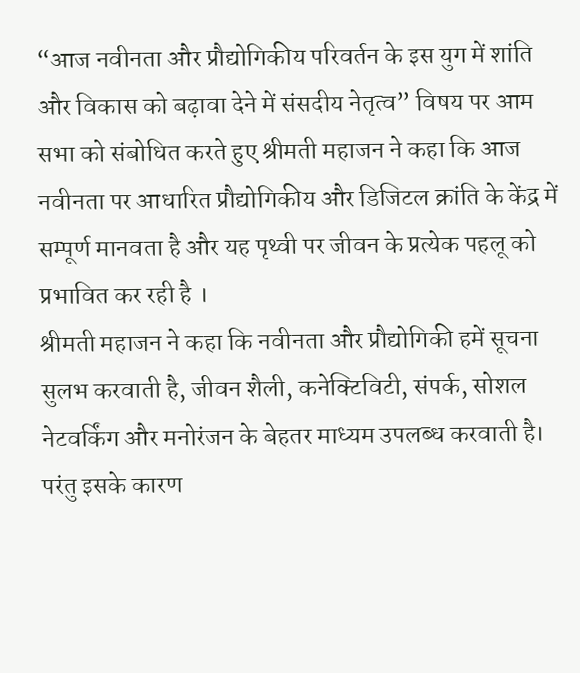“आज नवीनता और प्रौद्योगिकीय परिवर्तन के इस युग में शांति और विकास को बढ़ावा देने में संसदीय नेतृत्व” विषय पर आम सभा को संबोधित करते हुए श्रीमती महाजन ने कहा कि आज नवीनता पर आधारित प्रौद्योगिकीय और डिजिटल क्रांति के केंद्र में सम्पूर्ण मानवता है और यह पृथ्वी पर जीवन के प्रत्येक पहलू को प्रभावित कर रही है ।
श्रीमती महाजन ने कहा कि नवीनता और प्रौद्योगिकी हमें सूचना सुलभ करवाती है, जीवन शैली, कनेक्टिविटी, संपर्क, सोशल नेटवर्किंग और मनोरंजन के बेहतर माध्यम उपलब्ध करवाती है। परंतु इसके कारण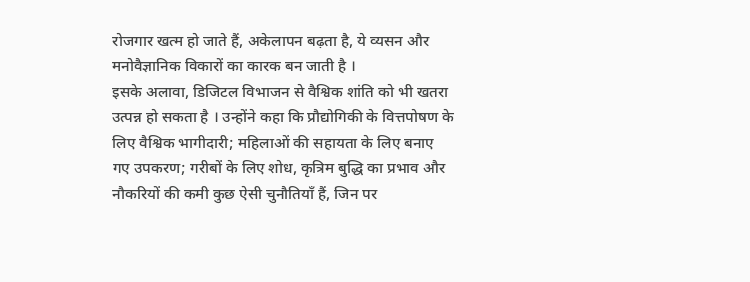रोजगार खत्म हो जाते हैं, अकेलापन बढ़ता है, ये व्यसन और मनोवैज्ञानिक विकारों का कारक बन जाती है ।
इसके अलावा, डिजिटल विभाजन से वैश्विक शांति को भी खतरा उत्पन्न हो सकता है । उन्होंने कहा कि प्रौद्योगिकी के वित्तपोषण के लिए वैश्विक भागीदारी; महिलाओं की सहायता के लिए बनाए गए उपकरण; गरीबों के लिए शोध, कृत्रिम बुद्धि का प्रभाव और नौकरियों की कमी कुछ ऐसी चुनौतियाँ हैं, जिन पर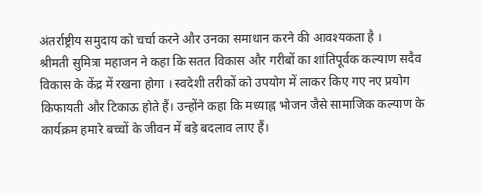अंतर्राष्ट्रीय समुदाय को चर्चा करने और उनका समाधान करने की आवश्यकता है ।
श्रीमती सुमित्रा महाजन ने कहा कि सतत विकास और गरीबों का शांतिपूर्वक कल्याण सदैव विकास के केंद्र में रखना होगा । स्वदेशी तरीकों को उपयोग में लाकर किए गए नए प्रयोग किफायती और टिकाऊ होते हैं। उन्होंने कहा कि मध्याह्न भोजन जैसे सामाजिक कल्याण के कार्यक्रम हमारे बच्चों के जीवन में बड़े बदलाव लाए हैं।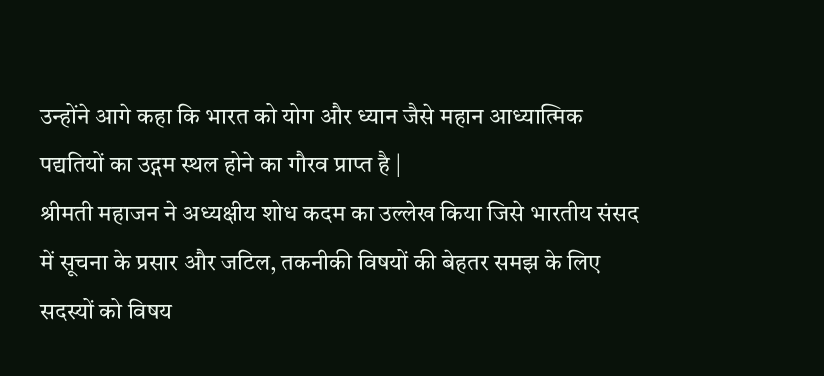उन्होंने आगे कहा कि भारत को योग और ध्यान जैसे महान आध्यात्मिक पद्यतियों का उद्गम स्थल होने का गौरव प्राप्त है |
श्रीमती महाजन ने अध्यक्षीय शोध कदम का उल्लेख किया जिसे भारतीय संसद में सूचना के प्रसार और जटिल, तकनीकी विषयों की बेहतर समझ के लिए सदस्यों को विषय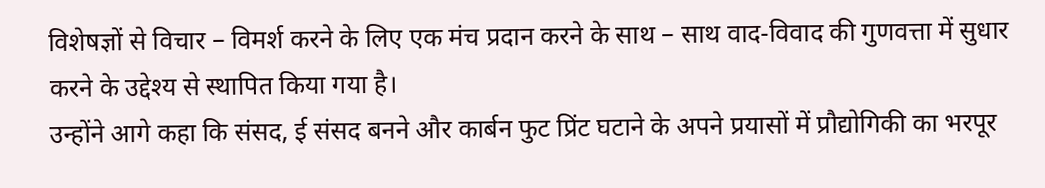विशेषज्ञों से विचार – विमर्श करने के लिए एक मंच प्रदान करने के साथ – साथ वाद-विवाद की गुणवत्ता में सुधार करने के उद्देश्य से स्थापित किया गया है।
उन्होंने आगे कहा कि संसद, ई संसद बनने और कार्बन फुट प्रिंट घटाने के अपने प्रयासों में प्रौद्योगिकी का भरपूर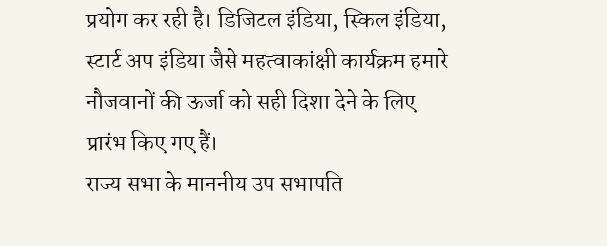प्रयोग कर रही है। डिजिटल इंडिया, स्किल इंडिया, स्टार्ट अप इंडिया जैसे महत्वाकांक्षी कार्यक्रम हमारे नौजवानों की ऊर्जा को सही दिशा देने के लिए प्रारंभ किए गए हैं।
राज्य सभा के माननीय उप सभापति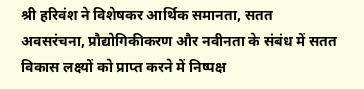श्री हरिवंश ने विशेषकर आर्थिक समानता, सतत अवसरंचना, प्रौद्योगिकीकरण और नवीनता के संबंध में सतत विकास लक्ष्यों को प्राप्त करने में निष्पक्ष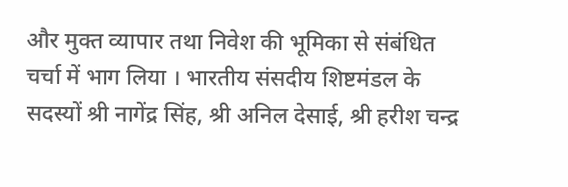और मुक्त व्यापार तथा निवेश की भूमिका से संबंधित चर्चा में भाग लिया । भारतीय संसदीय शिष्टमंडल के सदस्यों श्री नागेंद्र सिंह, श्री अनिल देसाई, श्री हरीश चन्द्र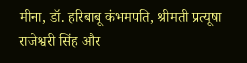मीना, डॉ. हरिबाबू कंभमपति, श्रीमती प्रत्यूषा राजेश्वरी सिंह और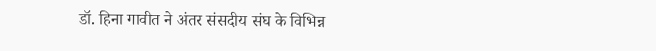डॉ. हिना गावीत ने अंतर संसदीय संघ के विभिन्न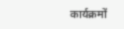कार्यक्रमों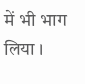में भी भाग लिया ।